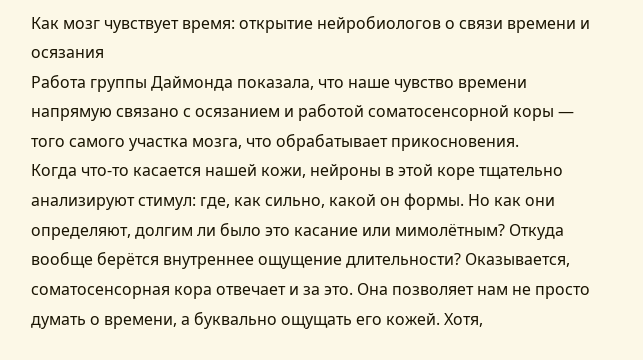Как мозг чувствует время: открытие нейробиологов о связи времени и осязания
Работа группы Даймонда показала, что наше чувство времени напрямую связано с осязанием и работой соматосенсорной коры — того самого участка мозга, что обрабатывает прикосновения.
Когда что-то касается нашей кожи, нейроны в этой коре тщательно анализируют стимул: где, как сильно, какой он формы. Но как они определяют, долгим ли было это касание или мимолётным? Откуда вообще берётся внутреннее ощущение длительности? Оказывается, соматосенсорная кора отвечает и за это. Она позволяет нам не просто думать о времени, а буквально ощущать его кожей. Хотя,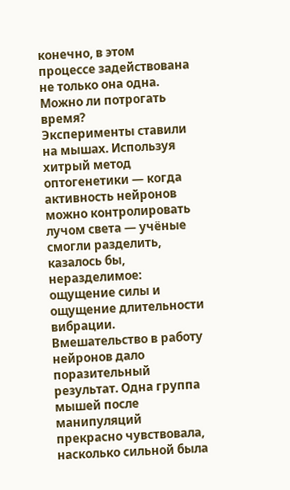конечно, в этом процессе задействована не только она одна.
Можно ли потрогать время?
Эксперименты ставили на мышах. Используя хитрый метод оптогенетики — когда активность нейронов можно контролировать лучом света — учёные смогли разделить, казалось бы, неразделимое: ощущение силы и ощущение длительности вибрации.
Вмешательство в работу нейронов дало поразительный результат. Одна группа мышей после манипуляций прекрасно чувствовала, насколько сильной была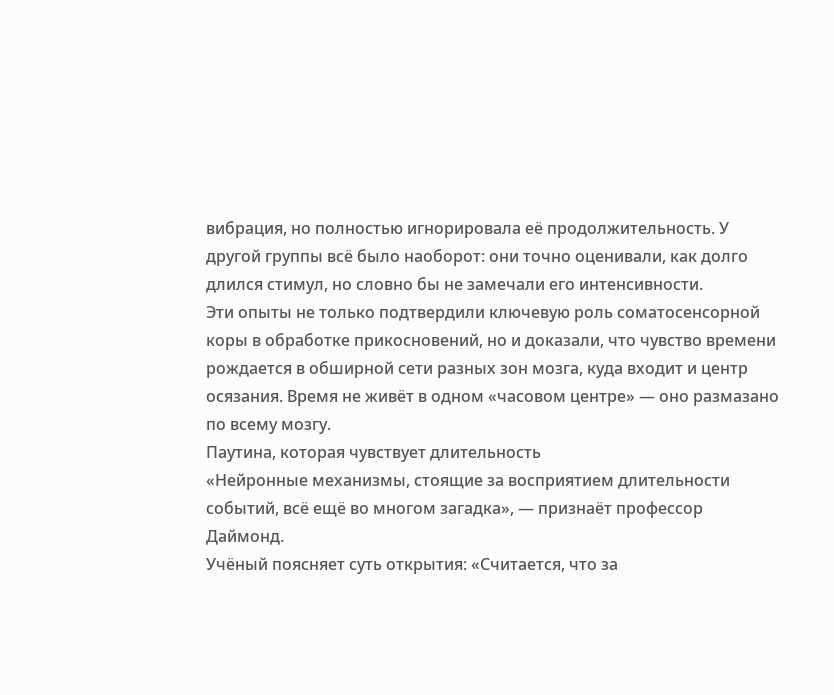вибрация, но полностью игнорировала её продолжительность. У другой группы всё было наоборот: они точно оценивали, как долго длился стимул, но словно бы не замечали его интенсивности.
Эти опыты не только подтвердили ключевую роль соматосенсорной коры в обработке прикосновений, но и доказали, что чувство времени рождается в обширной сети разных зон мозга, куда входит и центр осязания. Время не живёт в одном «часовом центре» — оно размазано по всему мозгу.
Паутина, которая чувствует длительность
«Нейронные механизмы, стоящие за восприятием длительности событий, всё ещё во многом загадка», — признаёт профессор Даймонд.
Учёный поясняет суть открытия: «Считается, что за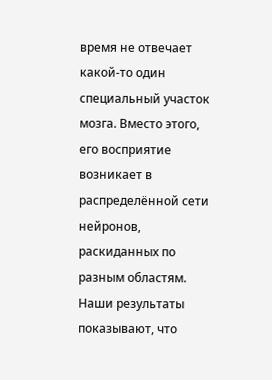время не отвечает какой-то один специальный участок мозга. Вместо этого, его восприятие возникает в распределённой сети нейронов, раскиданных по разным областям. Наши результаты показывают, что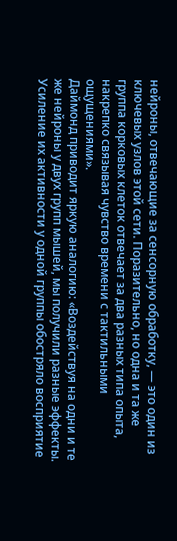нейроны, отвечающие за сенсорную обработку, — это один из ключевых узлов этой сети. Поразительно, но одна и та же группа корковых клеток отвечает за два разных типа опыта, накрепко связывая чувство времени с тактильными ощущениями».
Даймонд приводит яркую аналогию: «Воздействуя на одни и те же нейроны у двух групп мышей, мы получили разные эффекты. Усиление их активности у одной группы обостряло восприятие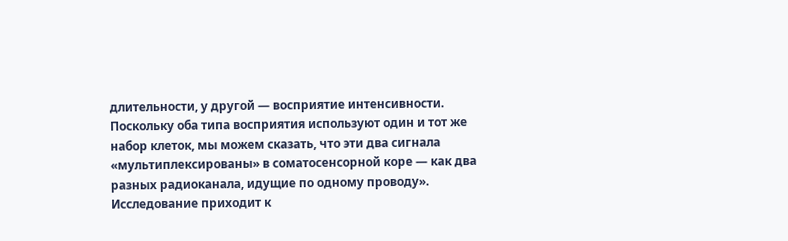длительности, у другой — восприятие интенсивности. Поскольку оба типа восприятия используют один и тот же набор клеток, мы можем сказать, что эти два сигнала «мультиплексированы» в соматосенсорной коре — как два разных радиоканала, идущие по одному проводу».
Исследование приходит к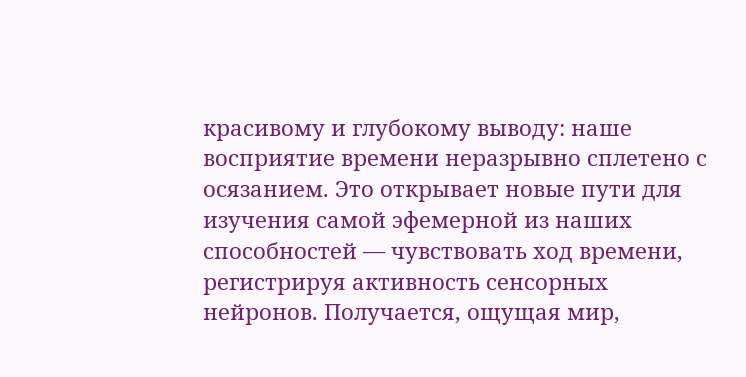красивому и глубокому выводу: наше восприятие времени неразрывно сплетено с осязанием. Это открывает новые пути для изучения самой эфемерной из наших способностей — чувствовать ход времени, регистрируя активность сенсорных нейронов. Получается, ощущая мир,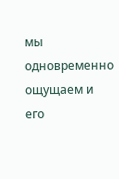мы одновременно ощущаем и его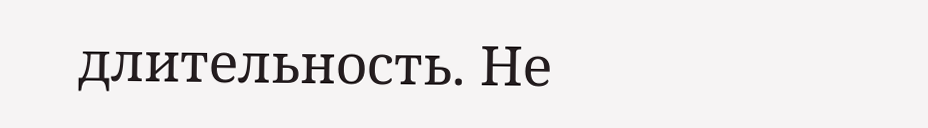длительность. Не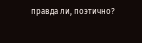правда ли, поэтично?